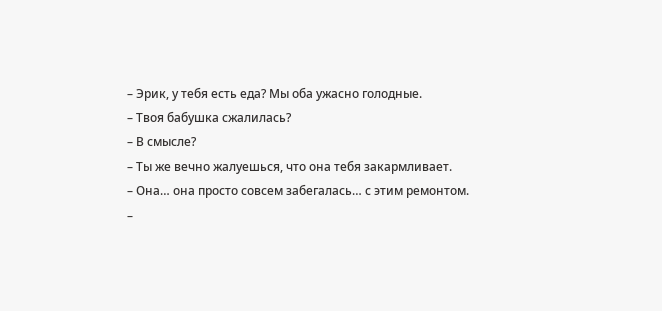– Эрик, у тебя есть еда? Мы оба ужасно голодные.
– Твоя бабушка сжалилась?
– В смысле?
– Ты же вечно жалуешься, что она тебя закармливает.
– Она… она просто совсем забегалась… с этим ремонтом.
–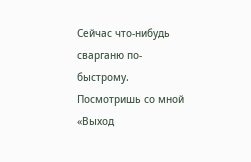Сейчас что-нибудь сварганю по-быстрому. Посмотришь со мной «Выход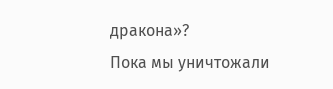дракона»?
Пока мы уничтожали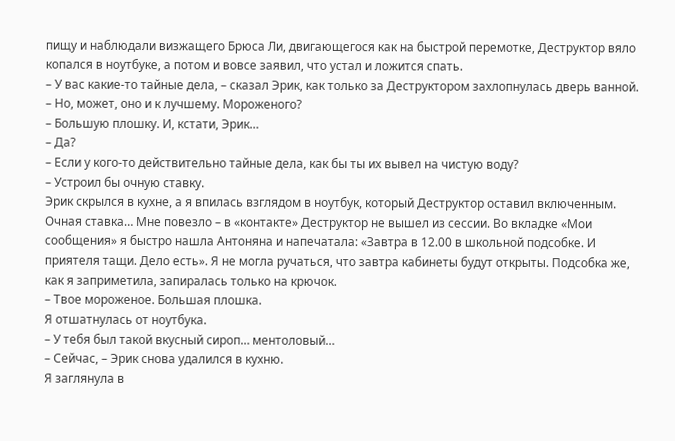пищу и наблюдали визжащего Брюса Ли, двигающегося как на быстрой перемотке, Деструктор вяло копался в ноутбуке, а потом и вовсе заявил, что устал и ложится спать.
– У вас какие-то тайные дела, – сказал Эрик, как только за Деструктором захлопнулась дверь ванной. – Но, может, оно и к лучшему. Мороженого?
– Большую плошку. И, кстати, Эрик…
– Да?
– Если у кого-то действительно тайные дела, как бы ты их вывел на чистую воду?
– Устроил бы очную ставку.
Эрик скрылся в кухне, а я впилась взглядом в ноутбук, который Деструктор оставил включенным. Очная ставка… Мне повезло – в «контакте» Деструктор не вышел из сессии. Во вкладке «Мои сообщения» я быстро нашла Антоняна и напечатала: «Завтра в 12.00 в школьной подсобке. И приятеля тащи. Дело есть». Я не могла ручаться, что завтра кабинеты будут открыты. Подсобка же, как я заприметила, запиралась только на крючок.
– Твое мороженое. Большая плошка.
Я отшатнулась от ноутбука.
– У тебя был такой вкусный сироп… ментоловый…
– Сейчас, – Эрик снова удалился в кухню.
Я заглянула в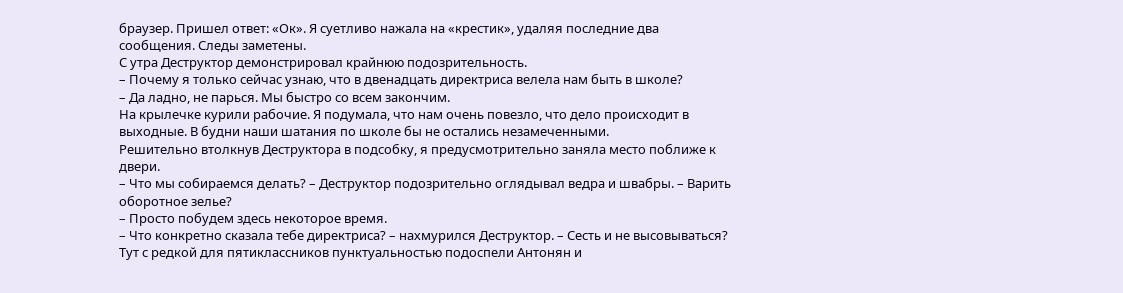браузер. Пришел ответ: «Ок». Я суетливо нажала на «крестик», удаляя последние два сообщения. Следы заметены.
С утра Деструктор демонстрировал крайнюю подозрительность.
– Почему я только сейчас узнаю, что в двенадцать директриса велела нам быть в школе?
– Да ладно, не парься. Мы быстро со всем закончим.
На крылечке курили рабочие. Я подумала, что нам очень повезло, что дело происходит в выходные. В будни наши шатания по школе бы не остались незамеченными.
Решительно втолкнув Деструктора в подсобку, я предусмотрительно заняла место поближе к двери.
– Что мы собираемся делать? – Деструктор подозрительно оглядывал ведра и швабры. – Варить оборотное зелье?
– Просто побудем здесь некоторое время.
– Что конкретно сказала тебе директриса? – нахмурился Деструктор. – Сесть и не высовываться?
Тут с редкой для пятиклассников пунктуальностью подоспели Антонян и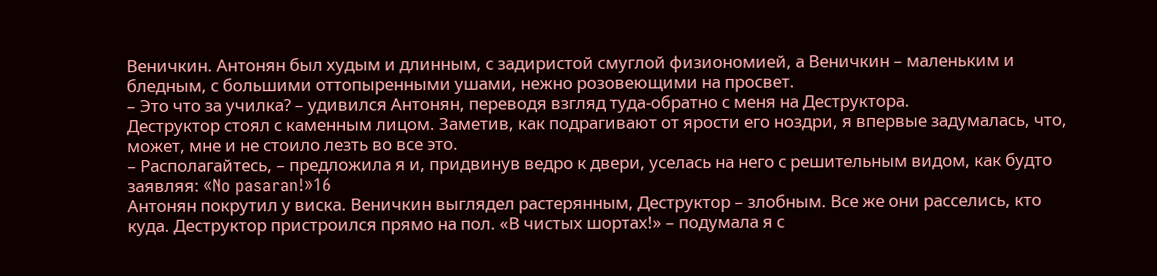Веничкин. Антонян был худым и длинным, с задиристой смуглой физиономией, а Веничкин – маленьким и бледным, с большими оттопыренными ушами, нежно розовеющими на просвет.
– Это что за училка? – удивился Антонян, переводя взгляд туда-обратно с меня на Деструктора.
Деструктор стоял с каменным лицом. Заметив, как подрагивают от ярости его ноздри, я впервые задумалась, что, может, мне и не стоило лезть во все это.
– Располагайтесь, – предложила я и, придвинув ведро к двери, уселась на него с решительным видом, как будто заявляя: «No pasaran!»16
Антонян покрутил у виска. Веничкин выглядел растерянным, Деструктор – злобным. Все же они расселись, кто куда. Деструктор пристроился прямо на пол. «В чистых шортах!» – подумала я с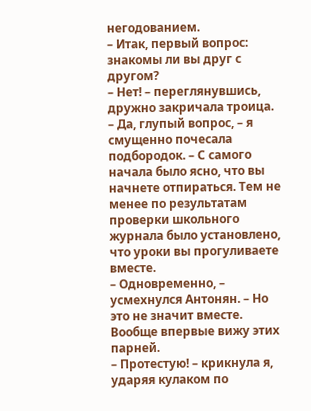негодованием.
– Итак, первый вопрос: знакомы ли вы друг с другом?
– Нет! – переглянувшись, дружно закричала троица.
– Да, глупый вопрос, – я смущенно почесала подбородок. – С самого начала было ясно, что вы начнете отпираться. Тем не менее по результатам проверки школьного журнала было установлено, что уроки вы прогуливаете вместе.
– Одновременно, – усмехнулся Антонян. – Но это не значит вместе. Вообще впервые вижу этих парней.
– Протестую! – крикнула я, ударяя кулаком по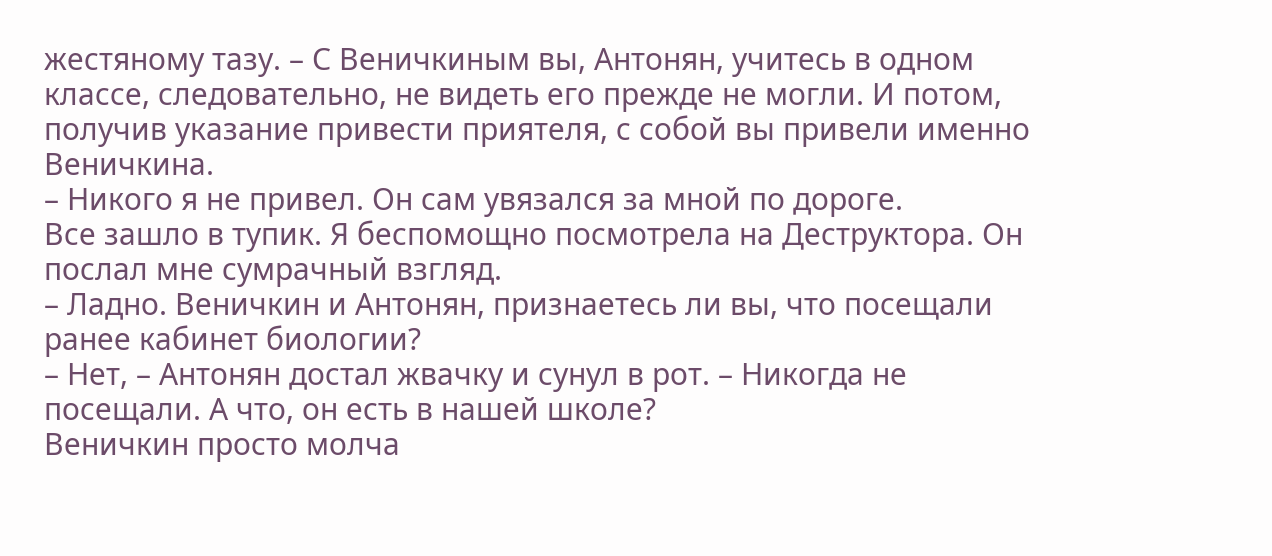жестяному тазу. – С Веничкиным вы, Антонян, учитесь в одном классе, следовательно, не видеть его прежде не могли. И потом, получив указание привести приятеля, с собой вы привели именно Веничкина.
– Никого я не привел. Он сам увязался за мной по дороге.
Все зашло в тупик. Я беспомощно посмотрела на Деструктора. Он послал мне сумрачный взгляд.
– Ладно. Веничкин и Антонян, признаетесь ли вы, что посещали ранее кабинет биологии?
– Нет, – Антонян достал жвачку и сунул в рот. – Никогда не посещали. А что, он есть в нашей школе?
Веничкин просто молча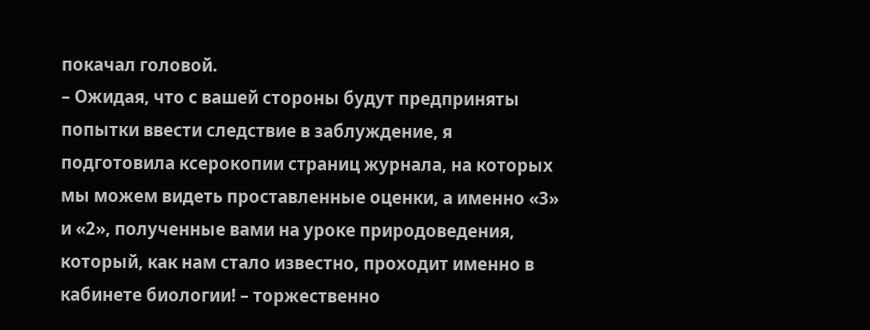покачал головой.
– Ожидая, что с вашей стороны будут предприняты попытки ввести следствие в заблуждение, я подготовила ксерокопии страниц журнала, на которых мы можем видеть проставленные оценки, а именно «3» и «2», полученные вами на уроке природоведения, который, как нам стало известно, проходит именно в кабинете биологии! – торжественно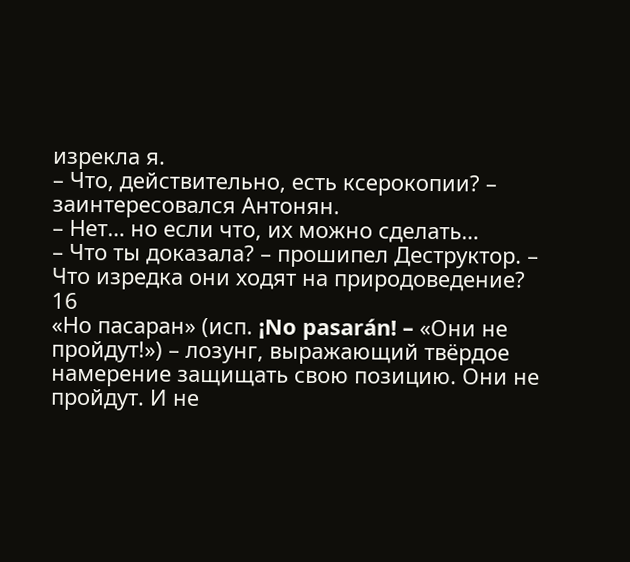изрекла я.
– Что, действительно, есть ксерокопии? – заинтересовался Антонян.
– Нет… но если что, их можно сделать…
– Что ты доказала? – прошипел Деструктор. – Что изредка они ходят на природоведение?
16
«Но пасаран» (исп. ¡No pasarán! – «Они не пройдут!») – лозунг, выражающий твёрдое намерение защищать свою позицию. Они не пройдут. И не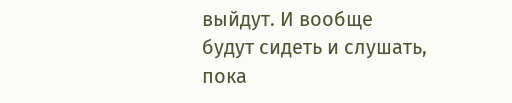выйдут. И вообще будут сидеть и слушать, пока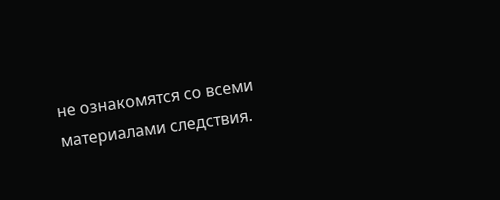не ознакомятся со всеми материалами следствия.